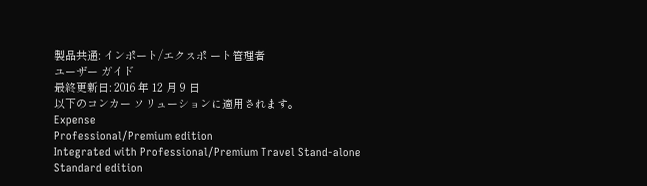製品共通: インポート/エクスポ ート管理者
ユーザー ガイド
最終更新日: 2016 年 12 月 9 日
以下のコンカー ソリューションに適用されます。
Expense
Professional/Premium edition
Integrated with Professional/Premium Travel Stand-alone
Standard edition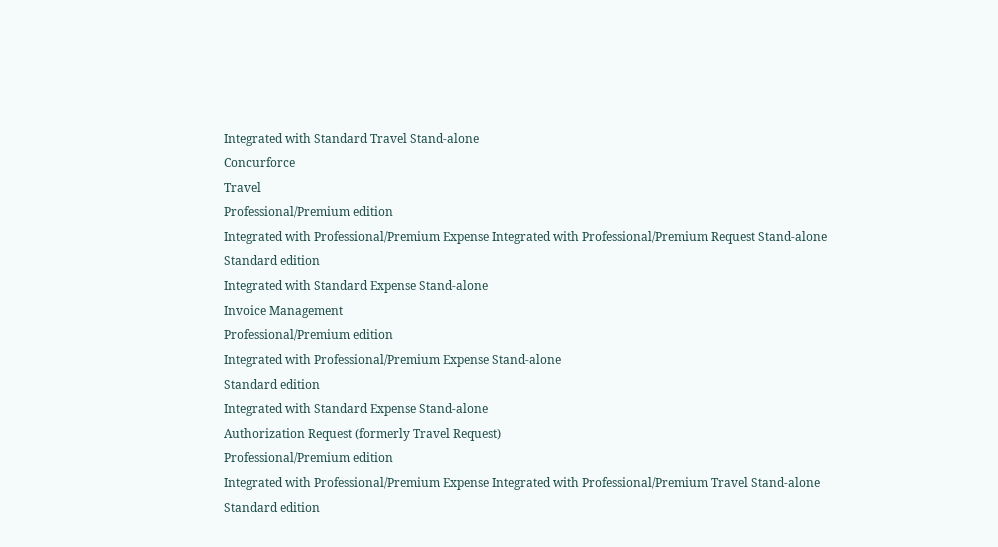Integrated with Standard Travel Stand-alone
Concurforce
Travel
Professional/Premium edition
Integrated with Professional/Premium Expense Integrated with Professional/Premium Request Stand-alone
Standard edition
Integrated with Standard Expense Stand-alone
Invoice Management
Professional/Premium edition
Integrated with Professional/Premium Expense Stand-alone
Standard edition
Integrated with Standard Expense Stand-alone
Authorization Request (formerly Travel Request)
Professional/Premium edition
Integrated with Professional/Premium Expense Integrated with Professional/Premium Travel Stand-alone
Standard edition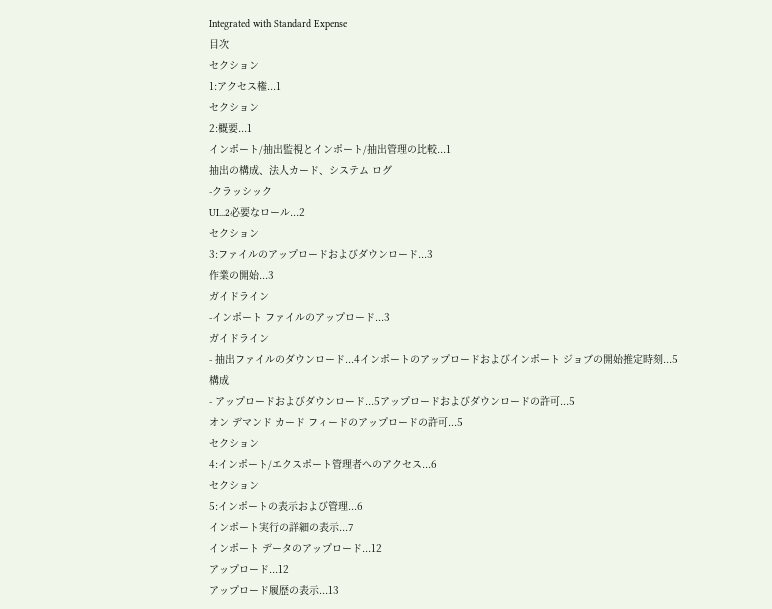Integrated with Standard Expense
目次
セクション
1:アクセス権...1
セクション
2:概要...1
インポート/抽出監視とインポート/抽出管理の比較...1
抽出の構成、法人カード、システム ログ
-クラッシック
UI...2必要なロール...2
セクション
3:ファイルのアップロードおよびダウンロード...3
作業の開始...3
ガイドライン
-インポート ファイルのアップロード...3
ガイドライン
- 抽出ファイルのダウンロード...4インポートのアップロードおよびインポート ジョブの開始推定時刻...5
構成
- アップロードおよびダウンロード...5アップロードおよびダウンロードの許可...5
オン デマンド カード フィードのアップロードの許可...5
セクション
4:インポート/エクスポート管理者へのアクセス...6
セクション
5:インポートの表示および管理...6
インポート実行の詳細の表示...7
インポート データのアップロード...12
アップロード...12
アップロード履歴の表示...13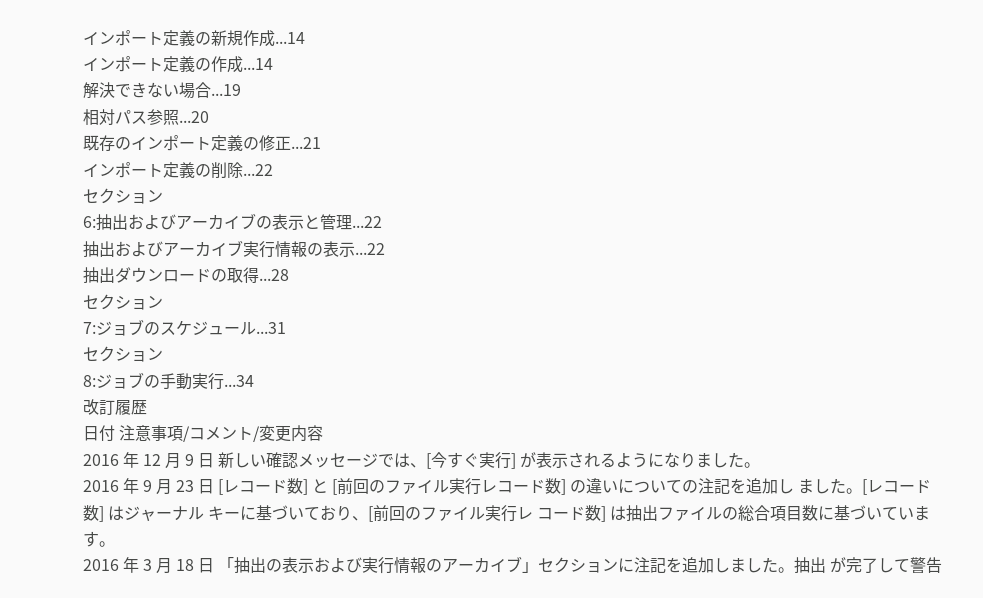インポート定義の新規作成...14
インポート定義の作成...14
解決できない場合...19
相対パス参照...20
既存のインポート定義の修正...21
インポート定義の削除...22
セクション
6:抽出およびアーカイブの表示と管理...22
抽出およびアーカイブ実行情報の表示...22
抽出ダウンロードの取得...28
セクション
7:ジョブのスケジュール...31
セクション
8:ジョブの手動実行...34
改訂履歴
日付 注意事項/コメント/変更内容
2016 年 12 月 9 日 新しい確認メッセージでは、[今すぐ実行] が表示されるようになりました。
2016 年 9 月 23 日 [レコード数] と [前回のファイル実行レコード数] の違いについての注記を追加し ました。[レコード数] はジャーナル キーに基づいており、[前回のファイル実行レ コード数] は抽出ファイルの総合項目数に基づいています。
2016 年 3 月 18 日 「抽出の表示および実行情報のアーカイブ」セクションに注記を追加しました。抽出 が完了して警告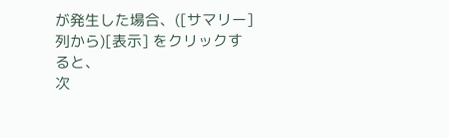が発生した場合、([サマリー] 列から)[表示] をクリックすると、
次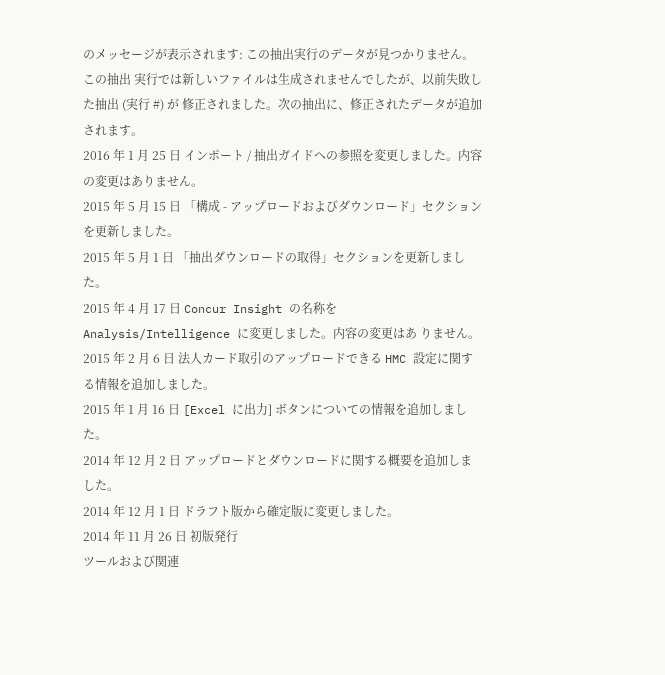のメッセージが表示されます: この抽出実行のデータが見つかりません。この抽出 実行では新しいファイルは生成されませんでしたが、以前失敗した抽出 (実行 #) が 修正されました。次の抽出に、修正されたデータが追加されます。
2016 年 1 月 25 日 インポート / 抽出ガイドへの参照を変更しました。内容の変更はありません。
2015 年 5 月 15 日 「構成 - アップロードおよびダウンロード」セクションを更新しました。
2015 年 5 月 1 日 「抽出ダウンロードの取得」セクションを更新しました。
2015 年 4 月 17 日 Concur Insight の名称を Analysis/Intelligence に変更しました。内容の変更はあ りません。
2015 年 2 月 6 日 法人カード取引のアップロードできる HMC 設定に関する情報を追加しました。
2015 年 1 月 16 日 [Excel に出力] ボタンについての情報を追加しました。
2014 年 12 月 2 日 アップロードとダウンロードに関する概要を追加しました。
2014 年 12 月 1 日 ドラフト版から確定版に変更しました。
2014 年 11 月 26 日 初版発行
ツールおよび関連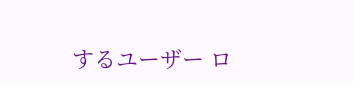するユーザー ロ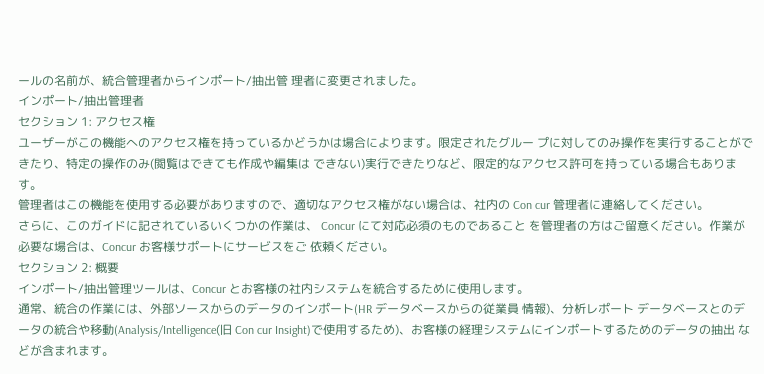ールの名前が、統合管理者からインポート/抽出管 理者に変更されました。
インポート/抽出管理者
セクション 1: アクセス権
ユーザーがこの機能へのアクセス権を持っているかどうかは場合によります。限定されたグルー プに対してのみ操作を実行することができたり、特定の操作のみ(閲覧はできても作成や編集は できない)実行できたりなど、限定的なアクセス許可を持っている場合もあります。
管理者はこの機能を使用する必要がありますので、適切なアクセス権がない場合は、社内の Con cur 管理者に連絡してください。
さらに、このガイドに記されているいくつかの作業は、 Concur にて対応必須のものであること を管理者の方はご留意ください。作業が必要な場合は、Concur お客様サポートにサービスをご 依頼ください。
セクション 2: 概要
インポート/抽出管理ツールは、Concur とお客様の社内システムを統合するために使用します。
通常、統合の作業には、外部ソースからのデータのインポート(HR データベースからの従業員 情報)、分析レポート データベースとのデータの統合や移動(Analysis/Intelligence(旧 Con cur Insight)で使用するため)、お客様の経理システムにインポートするためのデータの抽出 などが含まれます。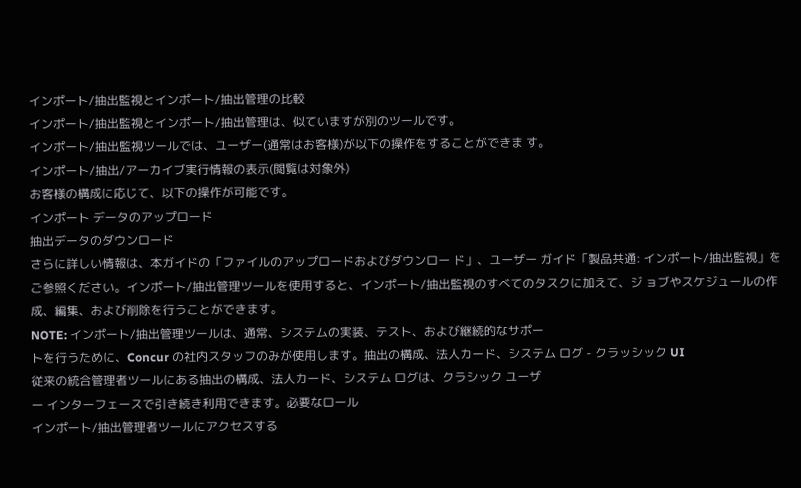インポート/抽出監視とインポート/抽出管理の比較
インポート/抽出監視とインポート/抽出管理は、似ていますが別のツールです。
インポート/抽出監視ツールでは、ユーザー(通常はお客様)が以下の操作をすることができま す。
インポート/抽出/アーカイブ実行情報の表示(閲覧は対象外)
お客様の構成に応じて、以下の操作が可能です。
インポート データのアップロード
抽出データのダウンロード
さらに詳しい情報は、本ガイドの「ファイルのアップロードおよびダウンロー ド」、ユーザー ガイド「製品共通: インポート/抽出監視」をご参照ください。インポート/抽出管理ツールを使用すると、インポート/抽出監視のすべてのタスクに加えて、ジ ョブやスケジュールの作成、編集、および削除を行うことができます。
NOTE: インポート/抽出管理ツールは、通常、システムの実装、テスト、および継続的なサポー
トを行うために、Concur の社内スタッフのみが使用します。抽出の構成、法人カード、システム ログ - クラッシック UI
従来の統合管理者ツールにある抽出の構成、法人カード、システム ログは、クラシック ユーザ
ー インターフェースで引き続き利用できます。必要なロール
インポート/抽出管理者ツールにアクセスする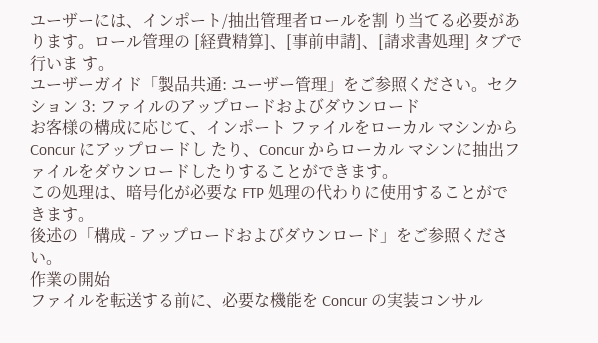ユーザーには、インポート/抽出管理者ロールを割 り当てる必要があります。ロール管理の [経費精算]、[事前申請]、[請求書処理] タブで行いま す。
ユーザーガイド「製品共通: ユーザー管理」をご参照ください。セクション 3: ファイルのアップロードおよびダウンロード
お客様の構成に応じて、インポート ファイルをローカル マシンから Concur にアップロードし たり、Concur からローカル マシンに抽出ファイルをダウンロードしたりすることができます。
この処理は、暗号化が必要な FTP 処理の代わりに使用することができます。
後述の「構成 - アップロードおよびダウンロード」をご参照ください。
作業の開始
ファイルを転送する前に、必要な機能を Concur の実装コンサル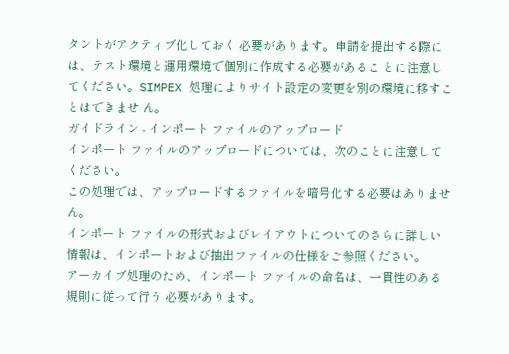タントがアクティブ化しておく 必要があります。申請を提出する際には、テスト環境と運用環境で個別に作成する必要があるこ とに注意してください。SIMPEX 処理によりサイト設定の変更を別の環境に移すことはできませ ん。
ガイドライン - インポート ファイルのアップロード
インポート ファイルのアップロードについては、次のことに注意してください。
この処理では、アップロードするファイルを暗号化する必要はありません。
インポート ファイルの形式およびレイアウトについてのさらに詳しい情報は、インポートおよび抽出ファイルの仕様をご参照ください。
アーカイブ処理のため、インポート ファイルの命名は、一貫性のある規則に従って行う 必要があります。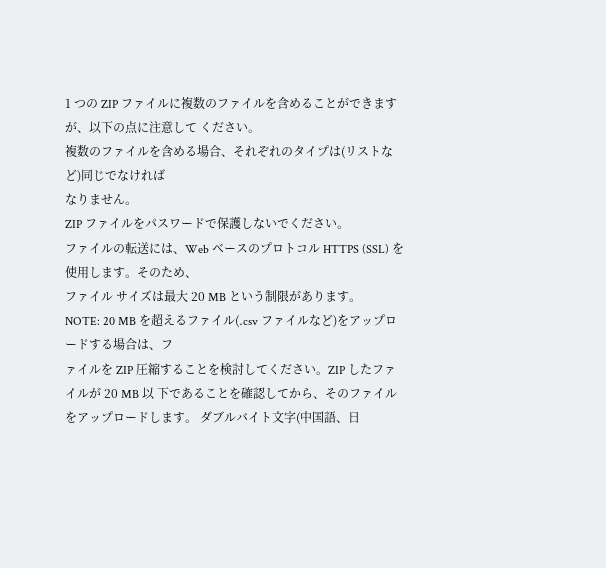1 つの ZIP ファイルに複数のファイルを含めることができますが、以下の点に注意して ください。
複数のファイルを含める場合、それぞれのタイプは(リストなど)同じでなければ
なりません。
ZIP ファイルをパスワードで保護しないでください。
ファイルの転送には、Web ベースのプロトコル HTTPS (SSL) を使用します。そのため、
ファイル サイズは最大 20 MB という制限があります。
NOTE: 20 MB を超えるファイル(.csv ファイルなど)をアップロードする場合は、フ
ァイルを ZIP 圧縮することを検討してください。ZIP したファイルが 20 MB 以 下であることを確認してから、そのファイルをアップロードします。 ダブルバイト文字(中国語、日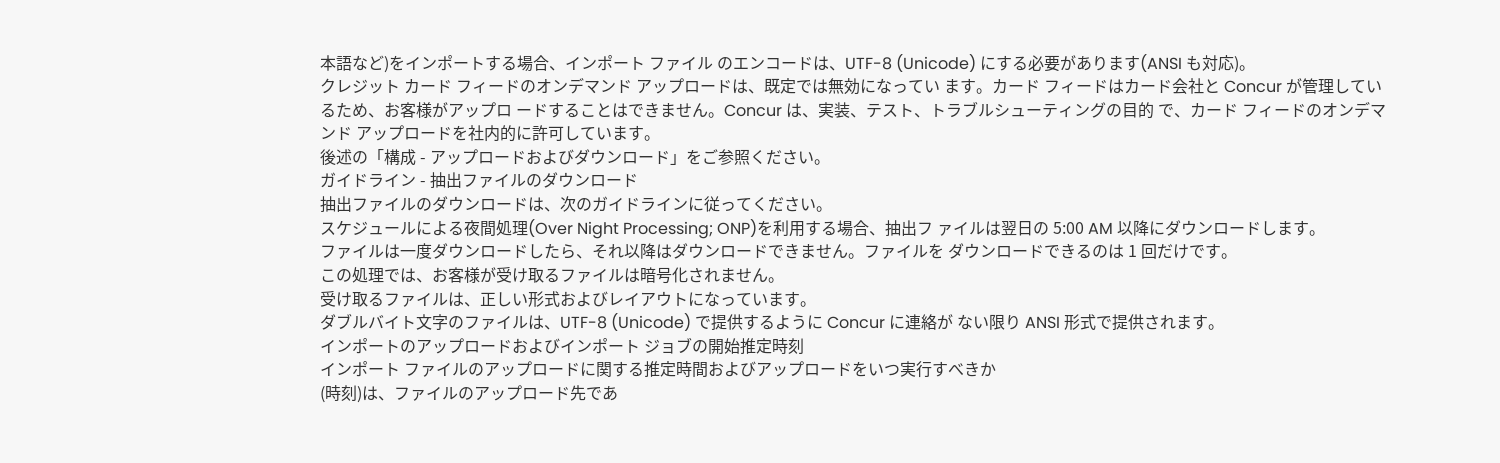本語など)をインポートする場合、インポート ファイル のエンコードは、UTF-8 (Unicode) にする必要があります(ANSI も対応)。
クレジット カード フィードのオンデマンド アップロードは、既定では無効になってい ます。カード フィードはカード会社と Concur が管理しているため、お客様がアップロ ードすることはできません。Concur は、実装、テスト、トラブルシューティングの目的 で、カード フィードのオンデマンド アップロードを社内的に許可しています。
後述の「構成 - アップロードおよびダウンロード」をご参照ください。
ガイドライン - 抽出ファイルのダウンロード
抽出ファイルのダウンロードは、次のガイドラインに従ってください。
スケジュールによる夜間処理(Over Night Processing; ONP)を利用する場合、抽出フ ァイルは翌日の 5:00 AM 以降にダウンロードします。
ファイルは一度ダウンロードしたら、それ以降はダウンロードできません。ファイルを ダウンロードできるのは 1 回だけです。
この処理では、お客様が受け取るファイルは暗号化されません。
受け取るファイルは、正しい形式およびレイアウトになっています。
ダブルバイト文字のファイルは、UTF-8 (Unicode) で提供するように Concur に連絡が ない限り ANSI 形式で提供されます。
インポートのアップロードおよびインポート ジョブの開始推定時刻
インポート ファイルのアップロードに関する推定時間およびアップロードをいつ実行すべきか
(時刻)は、ファイルのアップロード先であ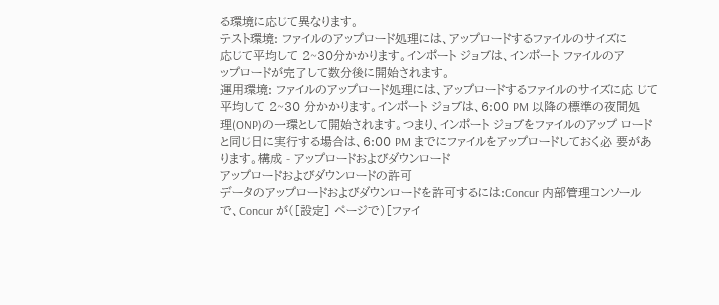る環境に応じて異なります。
テスト環境: ファイルのアップロード処理には、アップロードするファイルのサイズに
応じて平均して 2~30分かかります。インポート ジョブは、インポート ファイルのア
ップロードが完了して数分後に開始されます。
運用環境: ファイルのアップロード処理には、アップロードするファイルのサイズに応 じて平均して 2~30 分かかります。インポート ジョブは、6:00 PM 以降の標準の夜間処
理(ONP)の一環として開始されます。つまり、インポート ジョブをファイルのアップ ロードと同じ日に実行する場合は、6:00 PM までにファイルをアップロードしておく必 要があります。構成 - アップロードおよびダウンロード
アップロードおよびダウンロードの許可
データのアップロードおよびダウンロードを許可するには:Concur 内部管理コンソールで、Concur が([設定] ページで)[ファイ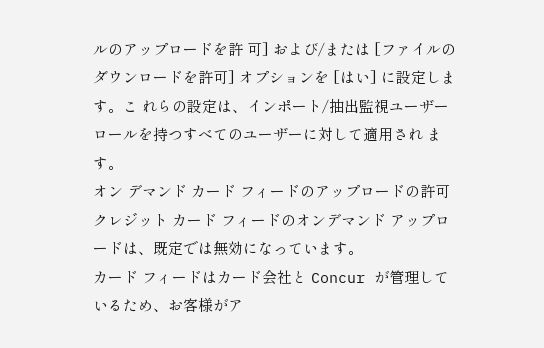ルのアップロードを許 可] および/または [ファイルのダウンロードを許可] オプションを [はい] に設定します。こ れらの設定は、インポート/抽出監視ユーザー ロールを持つすべてのユーザーに対して適用され ます。
オン デマンド カード フィードのアップロードの許可
クレジット カード フィードのオンデマンド アップロードは、既定では無効になっています。
カード フィードはカード会社と Concur が管理しているため、お客様がア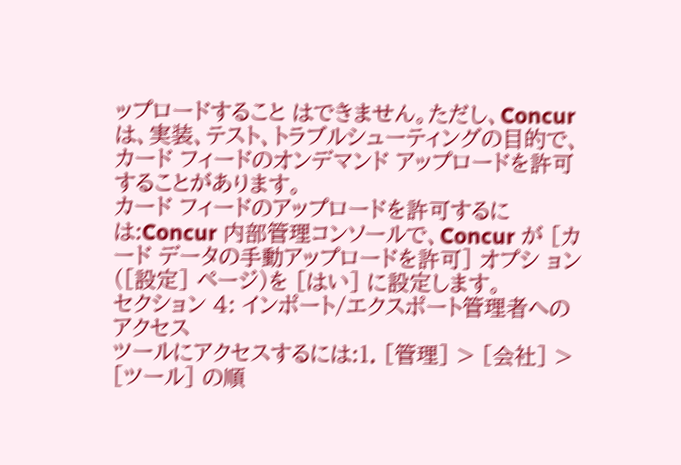ップロードすること はできません。ただし、Concur は、実装、テスト、トラブルシューティングの目的で、カード フィードのオンデマンド アップロードを許可することがあります。
カード フィードのアップロードを許可するには:Concur 内部管理コンソールで、Concur が [カード データの手動アップロードを許可] オプシ ョン([設定] ページ)を [はい] に設定します。
セクション 4: インポート/エクスポート管理者へのアクセス
ツールにアクセスするには:1. [管理] > [会社] > [ツール] の順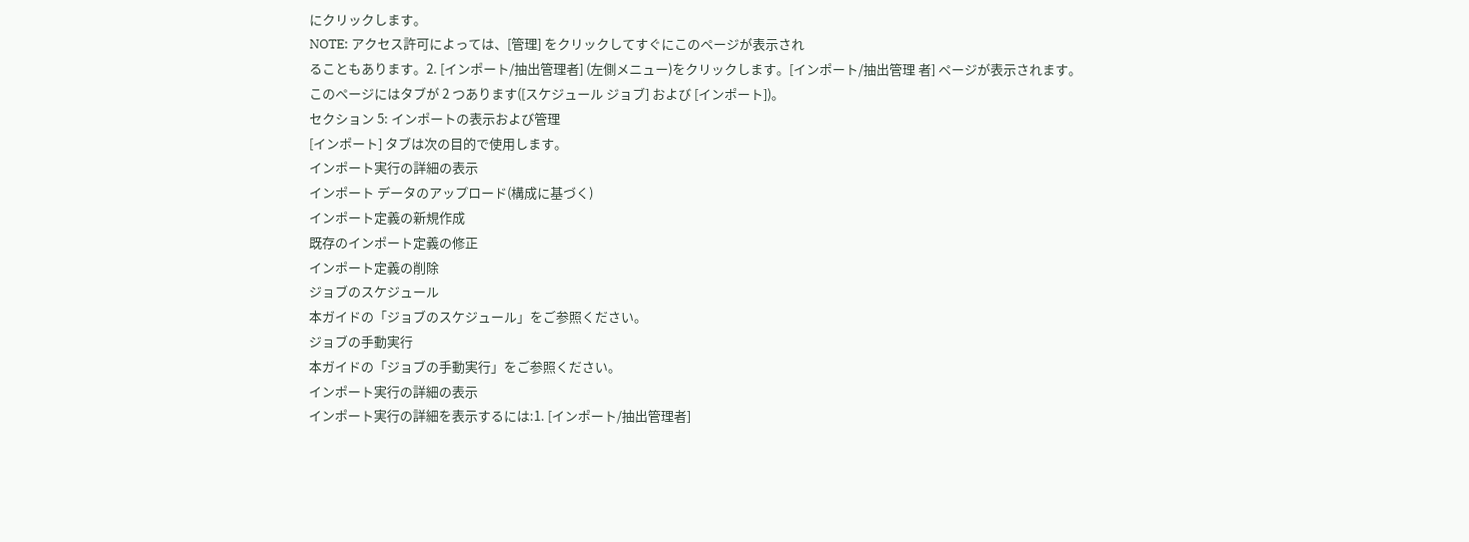にクリックします。
NOTE: アクセス許可によっては、[管理] をクリックしてすぐにこのページが表示され
ることもあります。2. [インポート/抽出管理者] (左側メニュー)をクリックします。[インポート/抽出管理 者] ページが表示されます。
このページにはタブが 2 つあります([スケジュール ジョブ] および [インポート])。
セクション 5: インポートの表示および管理
[インポート] タブは次の目的で使用します。
インポート実行の詳細の表示
インポート データのアップロード(構成に基づく)
インポート定義の新規作成
既存のインポート定義の修正
インポート定義の削除
ジョブのスケジュール
本ガイドの「ジョブのスケジュール」をご参照ください。
ジョブの手動実行
本ガイドの「ジョブの手動実行」をご参照ください。
インポート実行の詳細の表示
インポート実行の詳細を表示するには:1. [インポート/抽出管理者]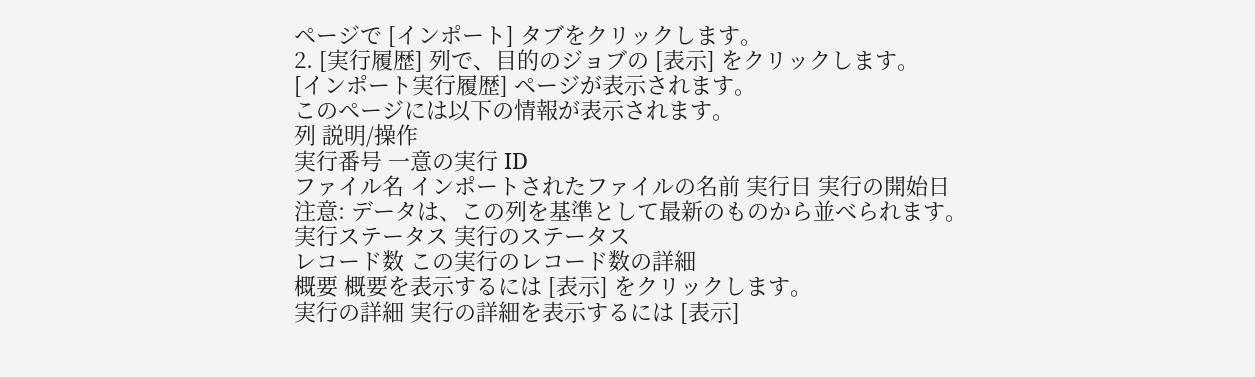ページで [インポート] タブをクリックします。
2. [実行履歴] 列で、目的のジョブの [表示] をクリックします。
[インポート実行履歴] ページが表示されます。
このページには以下の情報が表示されます。
列 説明/操作
実行番号 一意の実行 ID
ファイル名 インポートされたファイルの名前 実行日 実行の開始日
注意: データは、この列を基準として最新のものから並べられます。
実行ステータス 実行のステータス
レコード数 この実行のレコード数の詳細
概要 概要を表示するには [表示] をクリックします。
実行の詳細 実行の詳細を表示するには [表示]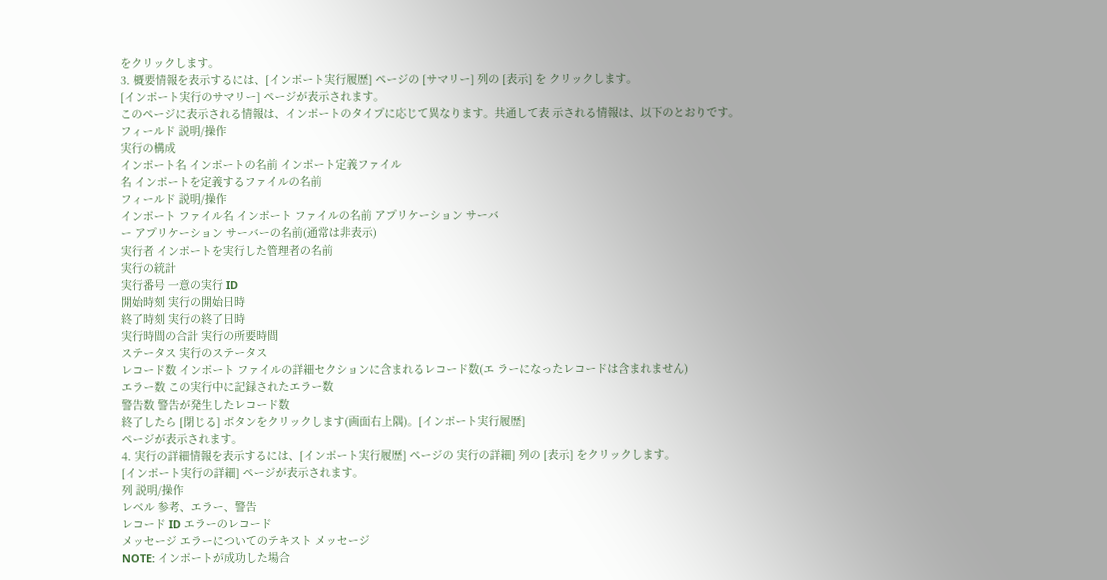をクリックします。
3. 概要情報を表示するには、[インポート実行履歴] ページの [サマリー] 列の [表示] を クリックします。
[インポート実行のサマリー] ページが表示されます。
このページに表示される情報は、インポートのタイプに応じて異なります。共通して表 示される情報は、以下のとおりです。
フィールド 説明/操作
実行の構成
インポート名 インポートの名前 インポート定義ファイル
名 インポートを定義するファイルの名前
フィールド 説明/操作
インポート ファイル名 インポート ファイルの名前 アプリケーション サーバ
ー アプリケーション サーバーの名前(通常は非表示)
実行者 インポートを実行した管理者の名前
実行の統計
実行番号 一意の実行 ID
開始時刻 実行の開始日時
終了時刻 実行の終了日時
実行時間の合計 実行の所要時間
ステータス 実行のステータス
レコード数 インポート ファイルの詳細セクションに含まれるレコード数(エ ラーになったレコードは含まれません)
エラー数 この実行中に記録されたエラー数
警告数 警告が発生したレコード数
終了したら [閉じる] ボタンをクリックします(画面右上隅)。[インポート実行履歴]
ページが表示されます。
4. 実行の詳細情報を表示するには、[インポート実行履歴] ページの 実行の詳細] 列の [表示] をクリックします。
[インポート実行の詳細] ページが表示されます。
列 説明/操作
レベル 参考、エラー、警告
レコード ID エラーのレコード
メッセージ エラーについてのテキスト メッセージ
NOTE: インポートが成功した場合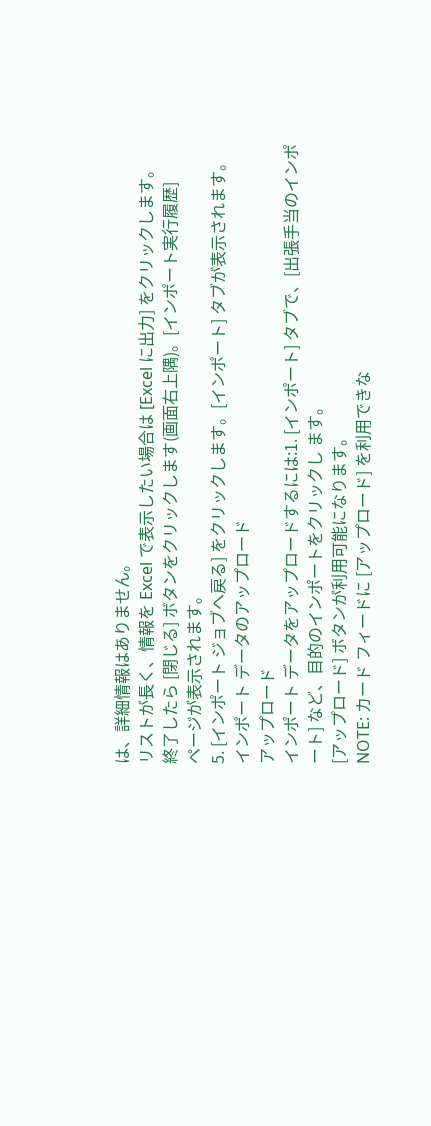は、詳細情報はありません。
リストが長く、情報を Excel で表示したい場合は [Excel に出力] をクリックします。
終了したら [閉じる] ボタンをクリックします(画面右上隅)。[インポート実行履歴]
ページが表示されます。
5. [インポート ジョブへ戻る] をクリックします。[インポート] タブが表示されます。
インポート データのアップロード
アップロード
インポート データをアップロードするには:1. [インポート] タブで、[出張手当のインポート] など、目的のインポートをクリックし ます。
[アップロード] ボタンが利用可能になります。
NOTE: カード フィードに [アップロード] を利用できな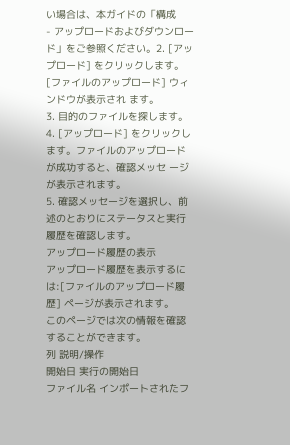い場合は、本ガイドの「構成
- アップロードおよびダウンロード」をご参照ください。2. [アップロード] をクリックします。[ファイルのアップロード] ウィンドウが表示され ます。
3. 目的のファイルを探します。
4. [アップロード] をクリックします。ファイルのアップロードが成功すると、確認メッセ ージが表示されます。
5. 確認メッセージを選択し、前述のとおりにステータスと実行履歴を確認します。
アップロード履歴の表示
アップロード履歴を表示するには:[ファイルのアップロード履歴] ページが表示されます。
このページでは次の情報を確認することができます。
列 説明/操作
開始日 実行の開始日
ファイル名 インポートされたフ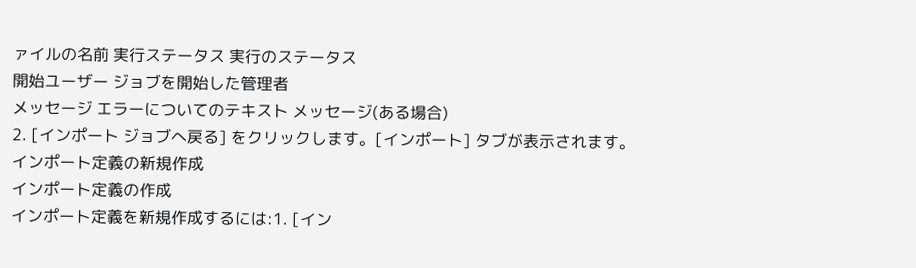ァイルの名前 実行ステータス 実行のステータス
開始ユーザー ジョブを開始した管理者
メッセージ エラーについてのテキスト メッセージ(ある場合)
2. [インポート ジョブへ戻る] をクリックします。[インポート] タブが表示されます。
インポート定義の新規作成
インポート定義の作成
インポート定義を新規作成するには:1. [イン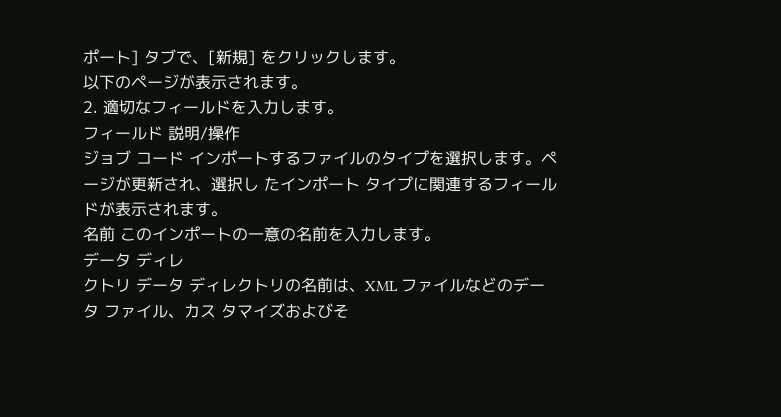ポート] タブで、[新規] をクリックします。
以下のページが表示されます。
2. 適切なフィールドを入力します。
フィールド 説明/操作
ジョブ コード インポートするファイルのタイプを選択します。ページが更新され、選択し たインポート タイプに関連するフィールドが表示されます。
名前 このインポートの一意の名前を入力します。
データ ディレ
クトリ データ ディレクトリの名前は、XML ファイルなどのデータ ファイル、カス タマイズおよびそ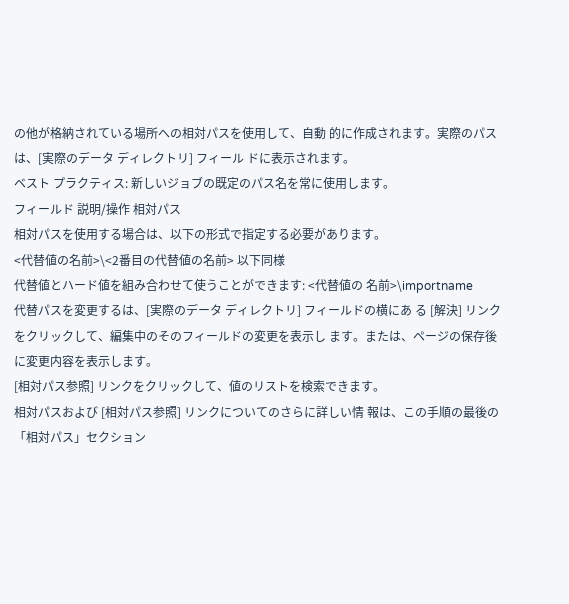の他が格納されている場所への相対パスを使用して、自動 的に作成されます。実際のパスは、[実際のデータ ディレクトリ] フィール ドに表示されます。
ベスト プラクティス: 新しいジョブの既定のパス名を常に使用します。
フィールド 説明/操作 相対パス
相対パスを使用する場合は、以下の形式で指定する必要があります。
<代替値の名前>\<2番目の代替値の名前> 以下同様
代替値とハード値を組み合わせて使うことができます: <代替値の 名前>\importname
代替パスを変更するは、[実際のデータ ディレクトリ] フィールドの横にあ る [解決] リンクをクリックして、編集中のそのフィールドの変更を表示し ます。または、ページの保存後に変更内容を表示します。
[相対パス参照] リンクをクリックして、値のリストを検索できます。
相対パスおよび [相対パス参照] リンクについてのさらに詳しい情 報は、この手順の最後の「相対パス」セクション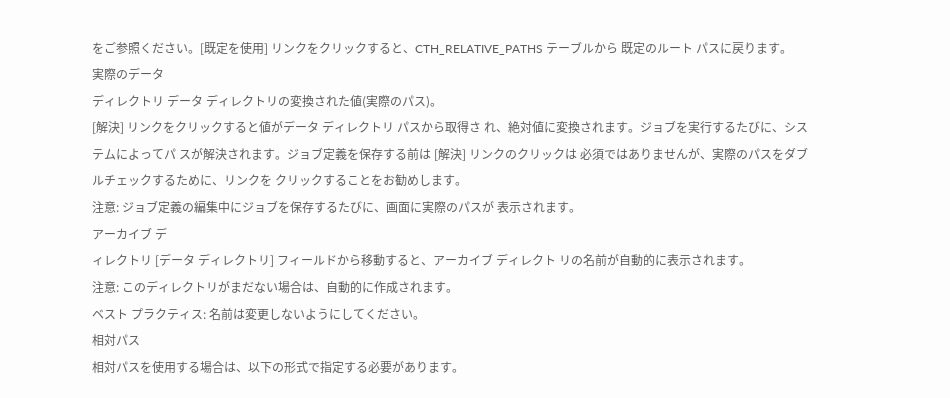をご参照ください。[既定を使用] リンクをクリックすると、CTH_RELATIVE_PATHS テーブルから 既定のルート パスに戻ります。
実際のデータ
ディレクトリ データ ディレクトリの変換された値(実際のパス)。
[解決] リンクをクリックすると値がデータ ディレクトリ パスから取得さ れ、絶対値に変換されます。ジョブを実行するたびに、システムによってパ スが解決されます。ジョブ定義を保存する前は [解決] リンクのクリックは 必須ではありませんが、実際のパスをダブルチェックするために、リンクを クリックすることをお勧めします。
注意: ジョブ定義の編集中にジョブを保存するたびに、画面に実際のパスが 表示されます。
アーカイブ デ
ィレクトリ [データ ディレクトリ] フィールドから移動すると、アーカイブ ディレクト リの名前が自動的に表示されます。
注意: このディレクトリがまだない場合は、自動的に作成されます。
ベスト プラクティス: 名前は変更しないようにしてください。
相対パス
相対パスを使用する場合は、以下の形式で指定する必要があります。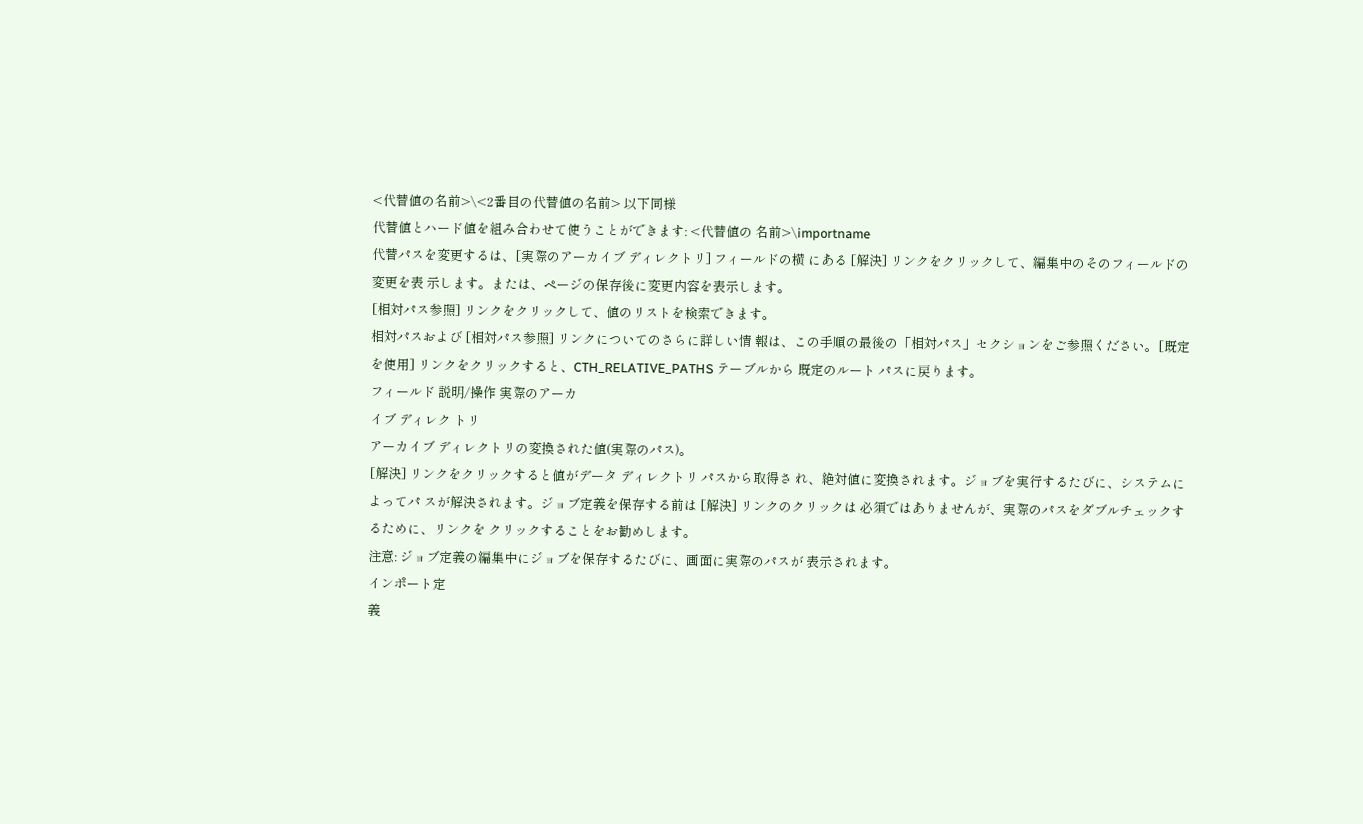<代替値の名前>\<2番目の代替値の名前> 以下同様
代替値とハード値を組み合わせて使うことができます: <代替値の 名前>\importname
代替パスを変更するは、[実際のアーカイブ ディレクトリ] フィールドの横 にある [解決] リンクをクリックして、編集中のそのフィールドの変更を表 示します。または、ページの保存後に変更内容を表示します。
[相対パス参照] リンクをクリックして、値のリストを検索できます。
相対パスおよび [相対パス参照] リンクについてのさらに詳しい情 報は、この手順の最後の「相対パス」セクションをご参照ください。[既定を使用] リンクをクリックすると、CTH_RELATIVE_PATHS テーブルから 既定のルート パスに戻ります。
フィールド 説明/操作 実際のアーカ
イブ ディレク トリ
アーカイブ ディレクトリの変換された値(実際のパス)。
[解決] リンクをクリックすると値がデータ ディレクトリ パスから取得さ れ、絶対値に変換されます。ジョブを実行するたびに、システムによってパ スが解決されます。ジョブ定義を保存する前は [解決] リンクのクリックは 必須ではありませんが、実際のパスをダブルチェックするために、リンクを クリックすることをお勧めします。
注意: ジョブ定義の編集中にジョブを保存するたびに、画面に実際のパスが 表示されます。
インポート定
義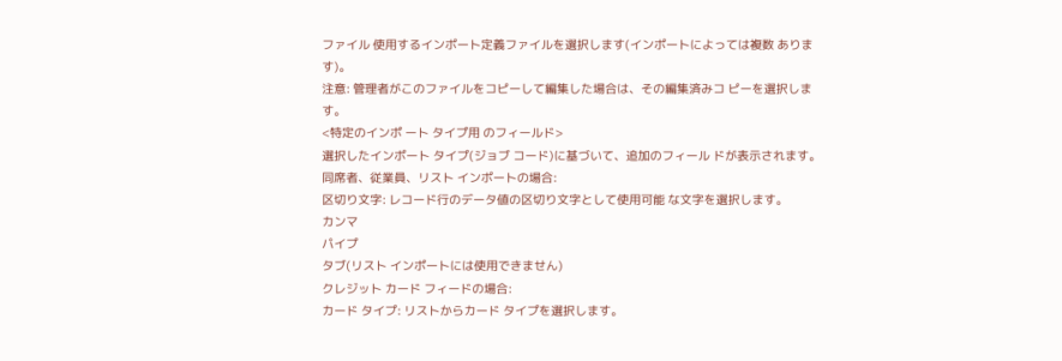ファイル 使用するインポート定義ファイルを選択します(インポートによっては複数 あります)。
注意: 管理者がこのファイルをコピーして編集した場合は、その編集済みコ ピーを選択します。
<特定のインポ ート タイプ用 のフィールド>
選択したインポート タイプ(ジョブ コード)に基づいて、追加のフィール ドが表示されます。
同席者、従業員、リスト インポートの場合:
区切り文字: レコード行のデータ値の区切り文字として使用可能 な文字を選択します。
カンマ
パイプ
タブ(リスト インポートには使用できません)
クレジット カード フィードの場合:
カード タイプ: リストからカード タイプを選択します。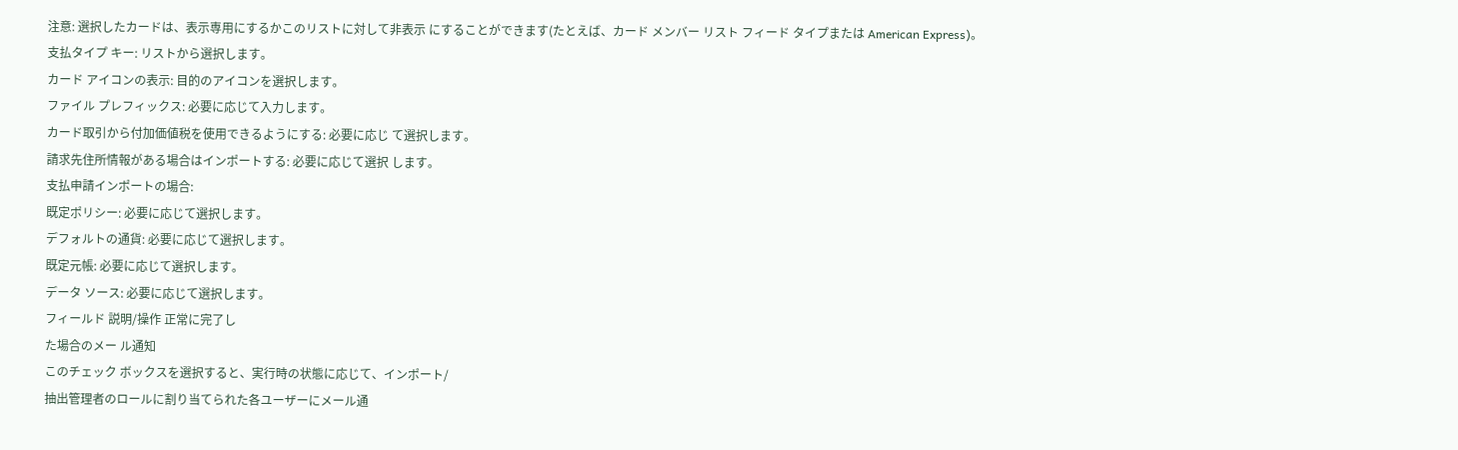注意: 選択したカードは、表示専用にするかこのリストに対して非表示 にすることができます(たとえば、カード メンバー リスト フィード タイプまたは American Express)。
支払タイプ キー: リストから選択します。
カード アイコンの表示: 目的のアイコンを選択します。
ファイル プレフィックス: 必要に応じて入力します。
カード取引から付加価値税を使用できるようにする: 必要に応じ て選択します。
請求先住所情報がある場合はインポートする: 必要に応じて選択 します。
支払申請インポートの場合:
既定ポリシー: 必要に応じて選択します。
デフォルトの通貨: 必要に応じて選択します。
既定元帳: 必要に応じて選択します。
データ ソース: 必要に応じて選択します。
フィールド 説明/操作 正常に完了し
た場合のメー ル通知
このチェック ボックスを選択すると、実行時の状態に応じて、インポート/
抽出管理者のロールに割り当てられた各ユーザーにメール通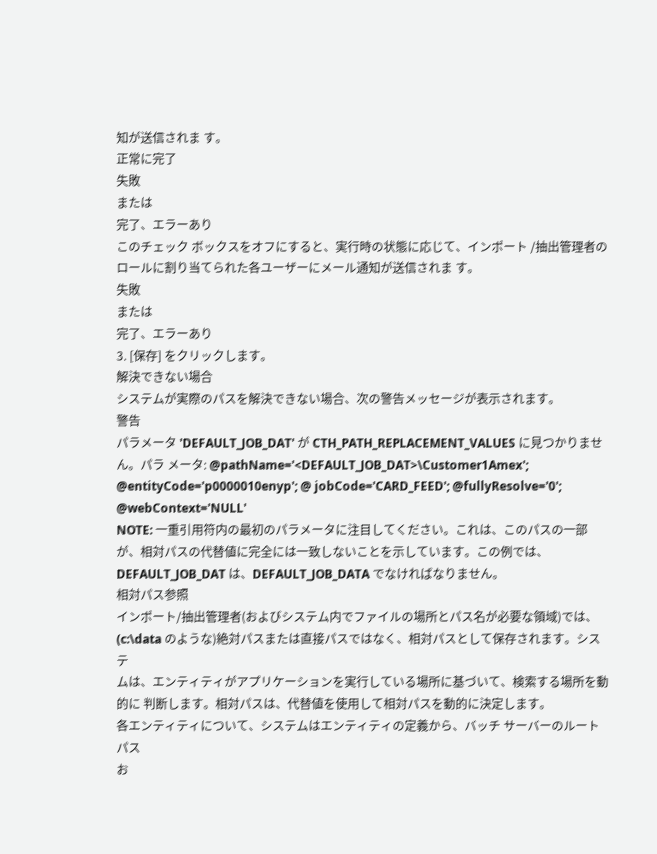知が送信されま す。
正常に完了
失敗
または
完了、エラーあり
このチェック ボックスをオフにすると、実行時の状態に応じて、インポート /抽出管理者のロールに割り当てられた各ユーザーにメール通知が送信されま す。
失敗
または
完了、エラーあり
3. [保存] をクリックします。
解決できない場合
システムが実際のパスを解決できない場合、次の警告メッセージが表示されます。
警告
パラメータ 'DEFAULT_JOB_DAT' が CTH_PATH_REPLACEMENT_VALUES に見つかりません。パラ メータ: @pathName='<DEFAULT_JOB_DAT>\Customer1Amex'; @entityCode='p0000010enyp'; @ jobCode='CARD_FEED'; @fullyResolve='0'; @webContext='NULL'
NOTE: 一重引用符内の最初のパラメータに注目してください。これは、このパスの一部
が、相対パスの代替値に完全には一致しないことを示しています。この例では、DEFAULT_JOB_DAT は、DEFAULT_JOB_DATA でなければなりません。
相対パス参照
インポート/抽出管理者(およびシステム内でファイルの場所とパス名が必要な領域)では、
(c:\data のような)絶対パスまたは直接パスではなく、相対パスとして保存されます。システ
ムは、エンティティがアプリケーションを実行している場所に基づいて、検索する場所を動的に 判断します。相対パスは、代替値を使用して相対パスを動的に決定します。
各エンティティについて、システムはエンティティの定義から、バッチ サーバーのルート パス
お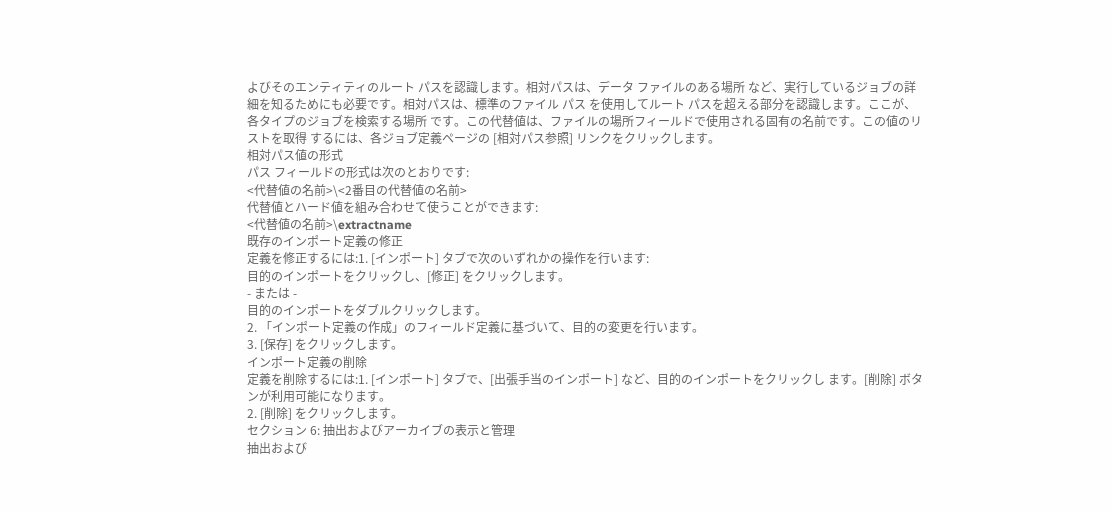よびそのエンティティのルート パスを認識します。相対パスは、データ ファイルのある場所 など、実行しているジョブの詳細を知るためにも必要です。相対パスは、標準のファイル パス を使用してルート パスを超える部分を認識します。ここが、各タイプのジョブを検索する場所 です。この代替値は、ファイルの場所フィールドで使用される固有の名前です。この値のリストを取得 するには、各ジョブ定義ページの [相対パス参照] リンクをクリックします。
相対パス値の形式
パス フィールドの形式は次のとおりです:
<代替値の名前>\<2番目の代替値の名前>
代替値とハード値を組み合わせて使うことができます:
<代替値の名前>\extractname
既存のインポート定義の修正
定義を修正するには:1. [インポート] タブで次のいずれかの操作を行います:
目的のインポートをクリックし、[修正] をクリックします。
- または -
目的のインポートをダブルクリックします。
2. 「インポート定義の作成」のフィールド定義に基づいて、目的の変更を行います。
3. [保存] をクリックします。
インポート定義の削除
定義を削除するには:1. [インポート] タブで、[出張手当のインポート] など、目的のインポートをクリックし ます。[削除] ボタンが利用可能になります。
2. [削除] をクリックします。
セクション 6: 抽出およびアーカイブの表示と管理
抽出および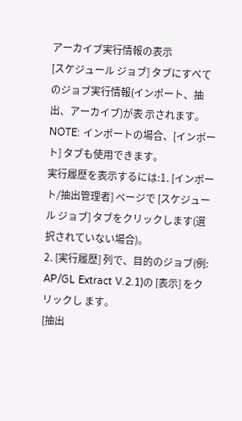アーカイブ実行情報の表示
[スケジュール ジョブ] タブにすべてのジョブ実行情報(インポート、抽出、アーカイブ)が表 示されます。
NOTE: インポートの場合、[インポート] タブも使用できます。
実行履歴を表示するには:1. [インポート/抽出管理者] ページで [スケジュール ジョブ] タブをクリックします(選
択されていない場合)。
2. [実行履歴] 列で、目的のジョブ(例: AP/GL Extract V.2.1)の [表示] をクリックし ます。
[抽出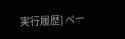実行履歴] ペー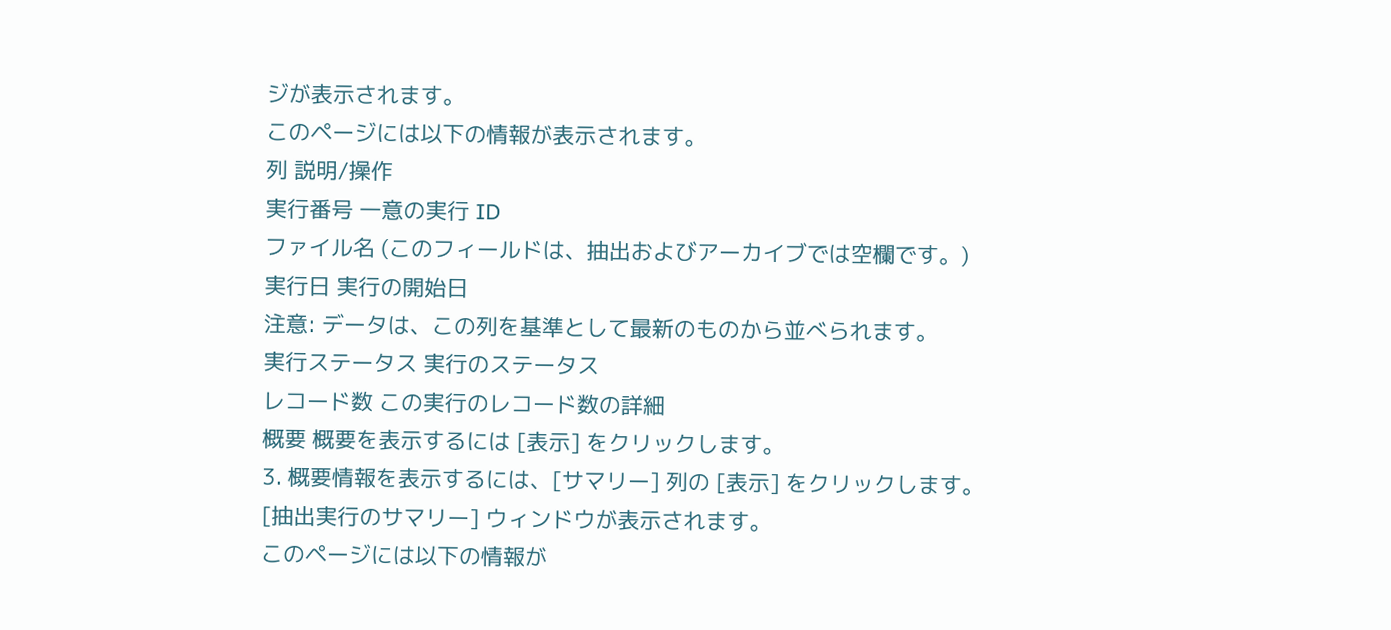ジが表示されます。
このページには以下の情報が表示されます。
列 説明/操作
実行番号 一意の実行 ID
ファイル名 (このフィールドは、抽出およびアーカイブでは空欄です。)
実行日 実行の開始日
注意: データは、この列を基準として最新のものから並べられます。
実行ステータス 実行のステータス
レコード数 この実行のレコード数の詳細
概要 概要を表示するには [表示] をクリックします。
3. 概要情報を表示するには、[サマリー] 列の [表示] をクリックします。
[抽出実行のサマリー] ウィンドウが表示されます。
このページには以下の情報が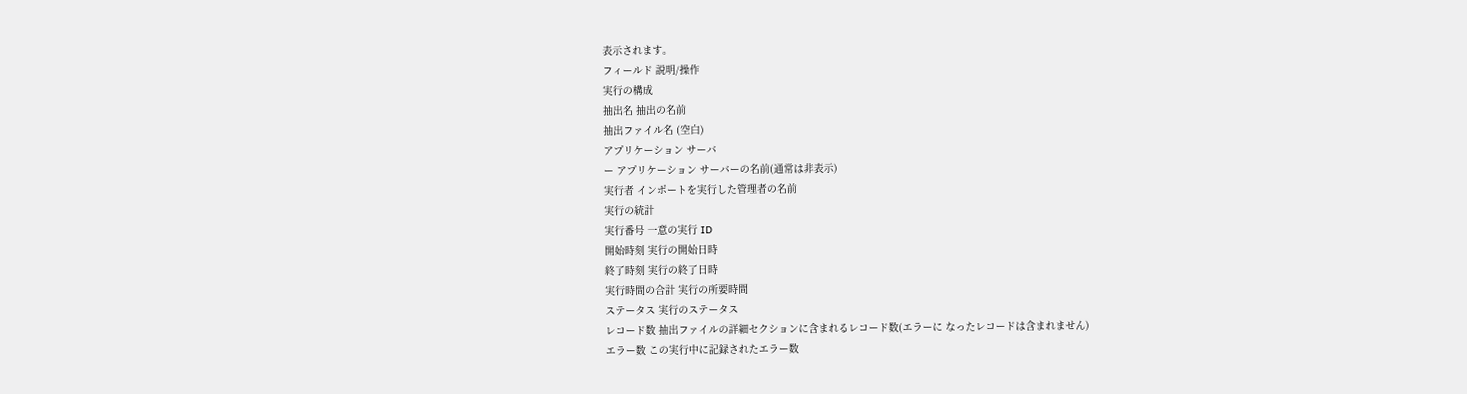表示されます。
フィールド 説明/操作
実行の構成
抽出名 抽出の名前
抽出ファイル名 (空白)
アプリケーション サーバ
ー アプリケーション サーバーの名前(通常は非表示)
実行者 インポートを実行した管理者の名前
実行の統計
実行番号 一意の実行 ID
開始時刻 実行の開始日時
終了時刻 実行の終了日時
実行時間の合計 実行の所要時間
ステータス 実行のステータス
レコード数 抽出ファイルの詳細セクションに含まれるレコード数(エラーに なったレコードは含まれません)
エラー数 この実行中に記録されたエラー数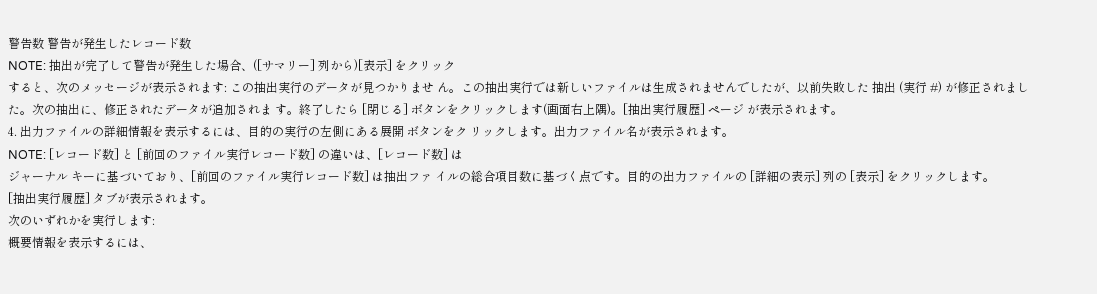警告数 警告が発生したレコード数
NOTE: 抽出が完了して警告が発生した場合、([サマリー] 列から)[表示] をクリック
すると、次のメッセージが表示されます: この抽出実行のデータが見つかりませ ん。この抽出実行では新しいファイルは生成されませんでしたが、以前失敗した 抽出 (実行 #) が修正されました。次の抽出に、修正されたデータが追加されま す。終了したら [閉じる] ボタンをクリックします(画面右上隅)。[抽出実行履歴] ページ が表示されます。
4. 出力ファイルの詳細情報を表示するには、目的の実行の左側にある展開 ボタンをク リックします。出力ファイル名が表示されます。
NOTE: [レコード数] と [前回のファイル実行レコード数] の違いは、[レコード数] は
ジャーナル キーに基づいており、[前回のファイル実行レコード数] は抽出ファ イルの総合項目数に基づく点です。目的の出力ファイルの [詳細の表示] 列の [表示] をクリックします。
[抽出実行履歴] タブが表示されます。
次のいずれかを実行します:
概要情報を表示するには、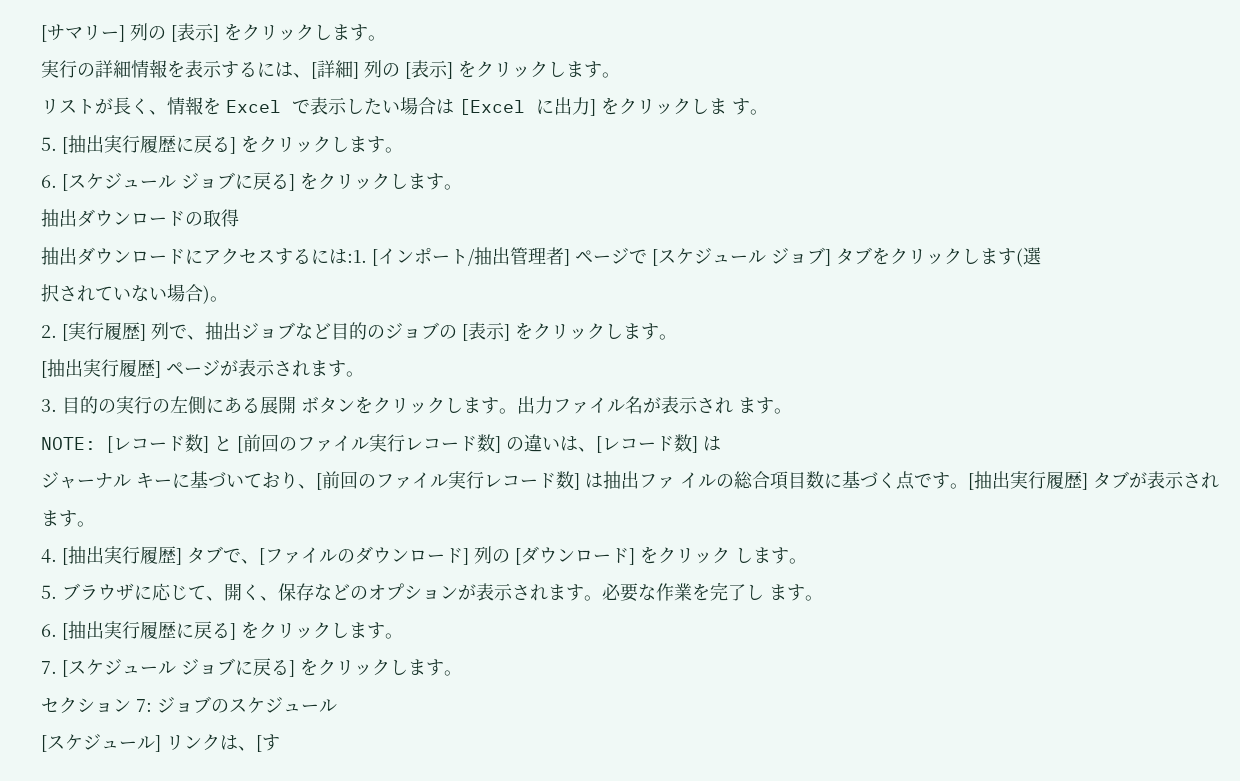[サマリー] 列の [表示] をクリックします。
実行の詳細情報を表示するには、[詳細] 列の [表示] をクリックします。
リストが長く、情報を Excel で表示したい場合は [Excel に出力] をクリックしま す。
5. [抽出実行履歴に戻る] をクリックします。
6. [スケジュール ジョブに戻る] をクリックします。
抽出ダウンロードの取得
抽出ダウンロードにアクセスするには:1. [インポート/抽出管理者] ページで [スケジュール ジョブ] タブをクリックします(選
択されていない場合)。
2. [実行履歴] 列で、抽出ジョブなど目的のジョブの [表示] をクリックします。
[抽出実行履歴] ページが表示されます。
3. 目的の実行の左側にある展開 ボタンをクリックします。出力ファイル名が表示され ます。
NOTE: [レコード数] と [前回のファイル実行レコード数] の違いは、[レコード数] は
ジャーナル キーに基づいており、[前回のファイル実行レコード数] は抽出ファ イルの総合項目数に基づく点です。[抽出実行履歴] タブが表示されます。
4. [抽出実行履歴] タブで、[ファイルのダウンロード] 列の [ダウンロード] をクリック します。
5. ブラウザに応じて、開く、保存などのオプションが表示されます。必要な作業を完了し ます。
6. [抽出実行履歴に戻る] をクリックします。
7. [スケジュール ジョブに戻る] をクリックします。
セクション 7: ジョブのスケジュール
[スケジュール] リンクは、[す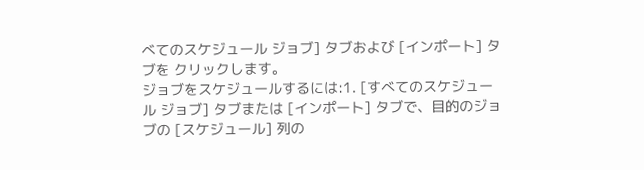べてのスケジュール ジョブ] タブおよび [インポート] タブを クリックします。
ジョブをスケジュールするには:1. [すべてのスケジュール ジョブ] タブまたは [インポート] タブで、目的のジョブの [スケジュール] 列の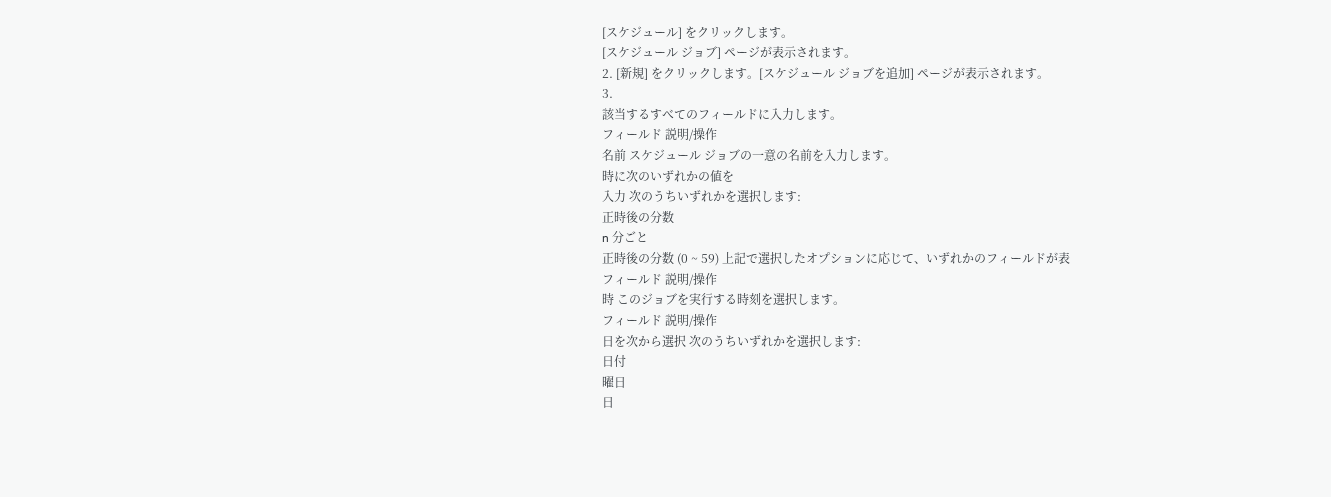[スケジュール] をクリックします。
[スケジュール ジョブ] ページが表示されます。
2. [新規] をクリックします。[スケジュール ジョブを追加] ページが表示されます。
3.
該当するすべてのフィールドに入力します。
フィールド 説明/操作
名前 スケジュール ジョブの一意の名前を入力します。
時に次のいずれかの値を
入力 次のうちいずれかを選択します:
正時後の分数
n 分ごと
正時後の分数 (0 ~ 59) 上記で選択したオプションに応じて、いずれかのフィールドが表
フィールド 説明/操作
時 このジョブを実行する時刻を選択します。
フィールド 説明/操作
日を次から選択 次のうちいずれかを選択します:
日付
曜日
日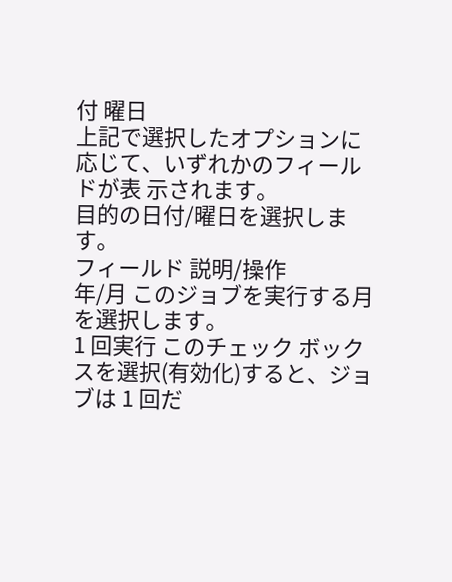付 曜日
上記で選択したオプションに応じて、いずれかのフィールドが表 示されます。
目的の日付/曜日を選択します。
フィールド 説明/操作
年/月 このジョブを実行する月を選択します。
1 回実行 このチェック ボックスを選択(有効化)すると、ジョブは 1 回だ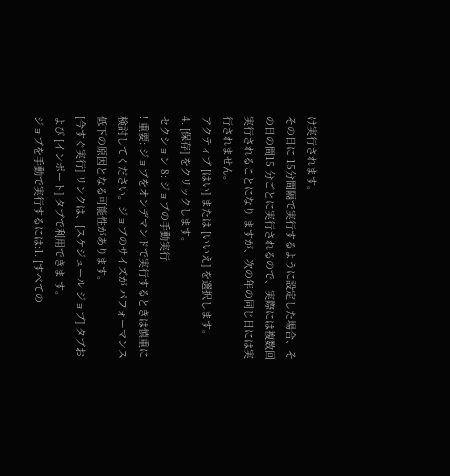け実行されます。
その日に 15分間隔で実行するように設定した場合、その日の間15 分ごとに実行されるので、実際には複数回実行されることになり ますが、次の年の同じ日には実行されません。
アクティブ [はい] または [いいえ] を選択します。
4. [保存] をクリックします。
セクション 8: ジョブの手動実行
! 重要: ジョブをオンデマンドで実行するときは慎重に検討してください。ジョブのサイズが パフォーマンス低下の原因となる可能性があります。
[今すぐ実行] リンクは、[スケジュール ジョブ] タブおよび [インポート] タブで利用できま す。
ジョブを手動で実行するには:1. [すべての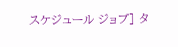スケジュール ジョブ] タ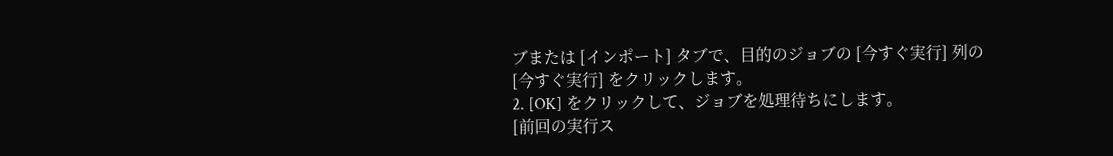ブまたは [インポート] タブで、目的のジョブの [今すぐ実行] 列の [今すぐ実行] をクリックします。
2. [OK] をクリックして、ジョブを処理待ちにします。
[前回の実行ス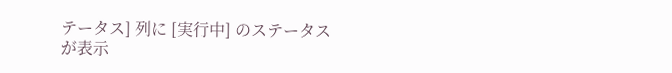テータス] 列に [実行中] のステータスが表示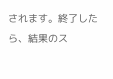されます。終了したら、結果のス